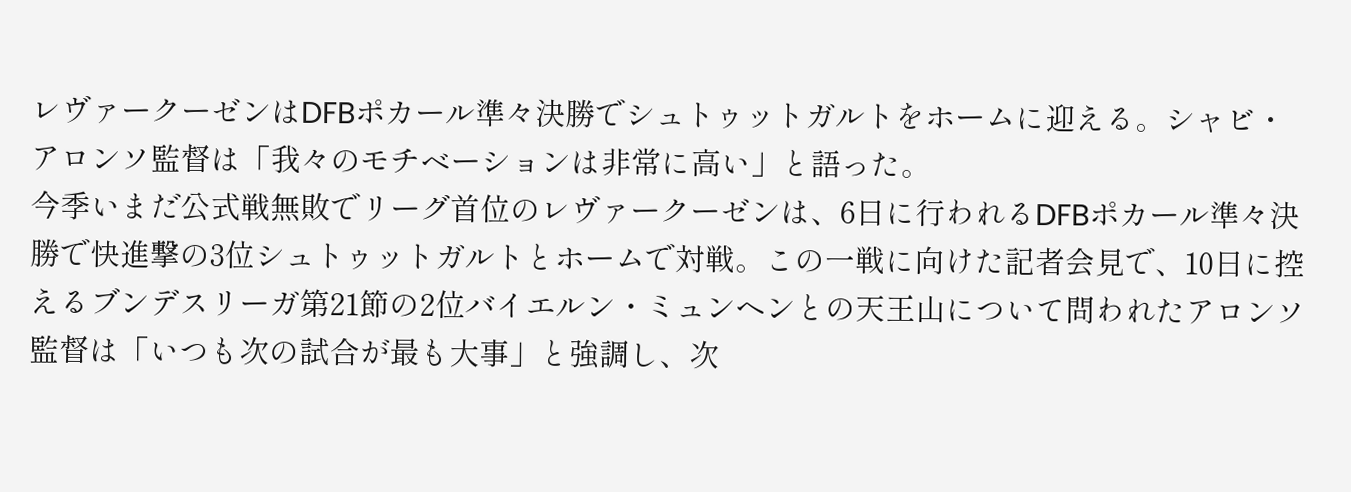レヴァークーゼンはDFBポカール準々決勝でシュトゥットガルトをホームに迎える。シャビ・アロンソ監督は「我々のモチベーションは非常に高い」と語った。
今季いまだ公式戦無敗でリーグ首位のレヴァークーゼンは、6日に行われるDFBポカール準々決勝で快進撃の3位シュトゥットガルトとホームで対戦。この一戦に向けた記者会見で、10日に控えるブンデスリーガ第21節の2位バイエルン・ミュンヘンとの天王山について問われたアロンソ監督は「いつも次の試合が最も大事」と強調し、次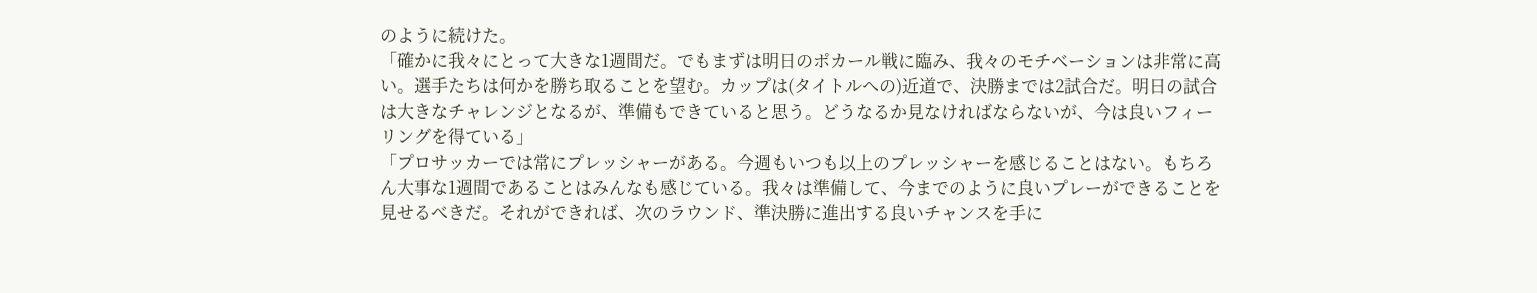のように続けた。
「確かに我々にとって大きな1週間だ。でもまずは明日のポカール戦に臨み、我々のモチベーションは非常に高い。選手たちは何かを勝ち取ることを望む。カップは(タイトルへの)近道で、決勝までは2試合だ。明日の試合は大きなチャレンジとなるが、準備もできていると思う。どうなるか見なければならないが、今は良いフィーリングを得ている」
「プロサッカーでは常にプレッシャーがある。今週もいつも以上のプレッシャーを感じることはない。もちろん大事な1週間であることはみんなも感じている。我々は準備して、今までのように良いプレーができることを見せるべきだ。それができれば、次のラウンド、準決勝に進出する良いチャンスを手に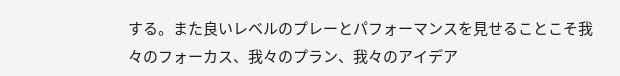する。また良いレベルのプレーとパフォーマンスを見せることこそ我々のフォーカス、我々のプラン、我々のアイデア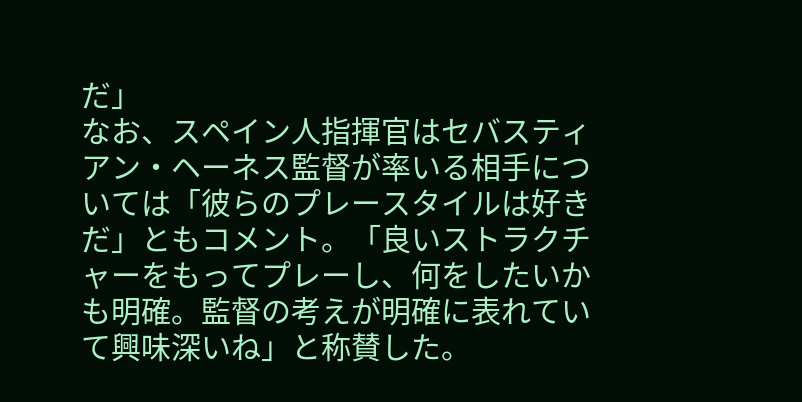だ」
なお、スペイン人指揮官はセバスティアン・ヘーネス監督が率いる相手については「彼らのプレースタイルは好きだ」ともコメント。「良いストラクチャーをもってプレーし、何をしたいかも明確。監督の考えが明確に表れていて興味深いね」と称賛した。